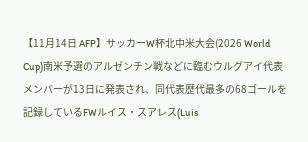【11月14日 AFP】サッカーW杯北中米大会(2026 World Cup)南米予選のアルゼンチン戦などに臨むウルグアイ代表メンバーが13日に発表され、同代表歴代最多の68ゴールを記録しているFWルイス・スアレス(Luis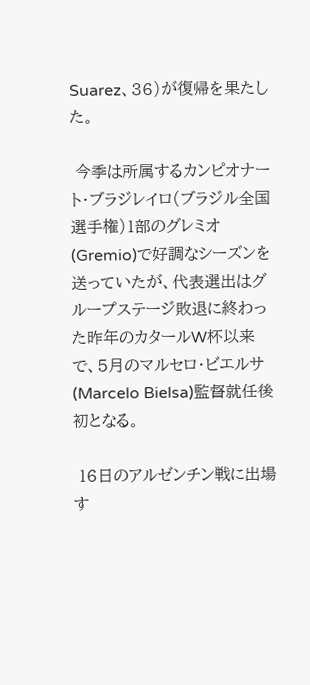Suarez、36)が復帰を果たした。

 今季は所属するカンピオナート・ブラジレイロ(ブラジル全国選手権)1部のグレミオ(Gremio)で好調なシーズンを送っていたが、代表選出はグループステージ敗退に終わった昨年のカタールW杯以来で、5月のマルセロ・ビエルサ(Marcelo Bielsa)監督就任後初となる。

 16日のアルゼンチン戦に出場す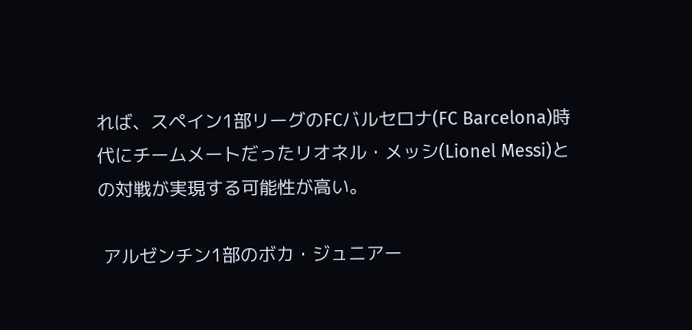れば、スペイン1部リーグのFCバルセロナ(FC Barcelona)時代にチームメートだったリオネル・メッシ(Lionel Messi)との対戦が実現する可能性が高い。

 アルゼンチン1部のボカ・ジュニアー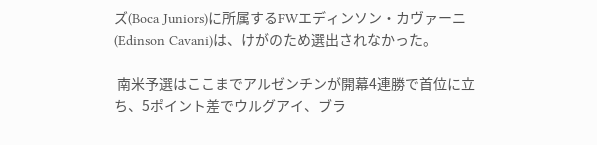ズ(Boca Juniors)に所属するFWエディンソン・カヴァーニ(Edinson Cavani)は、けがのため選出されなかった。

 南米予選はここまでアルゼンチンが開幕4連勝で首位に立ち、5ポイント差でウルグアイ、ブラ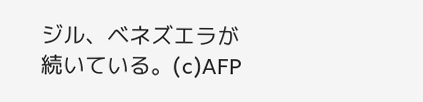ジル、ベネズエラが続いている。(c)AFP